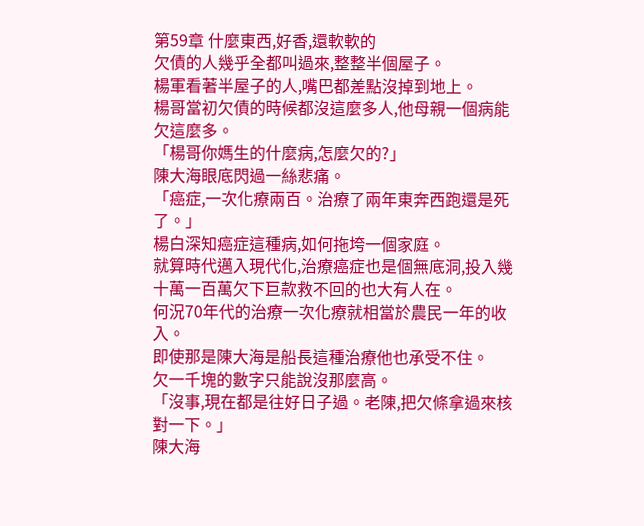第59章 什麼東西,好香,還軟軟的
欠債的人幾乎全都叫過來,整整半個屋子。
楊軍看著半屋子的人,嘴巴都差點沒掉到地上。
楊哥當初欠債的時候都沒這麼多人,他母親一個病能欠這麼多。
「楊哥你媽生的什麼病,怎麼欠的?」
陳大海眼底閃過一絲悲痛。
「癌症,一次化療兩百。治療了兩年東奔西跑還是死了。」
楊白深知癌症這種病,如何拖垮一個家庭。
就算時代邁入現代化,治療癌症也是個無底洞,投入幾十萬一百萬欠下巨款救不回的也大有人在。
何況70年代的治療一次化療就相當於農民一年的收入。
即使那是陳大海是船長這種治療他也承受不住。
欠一千塊的數字只能說沒那麼高。
「沒事,現在都是往好日子過。老陳,把欠條拿過來核對一下。」
陳大海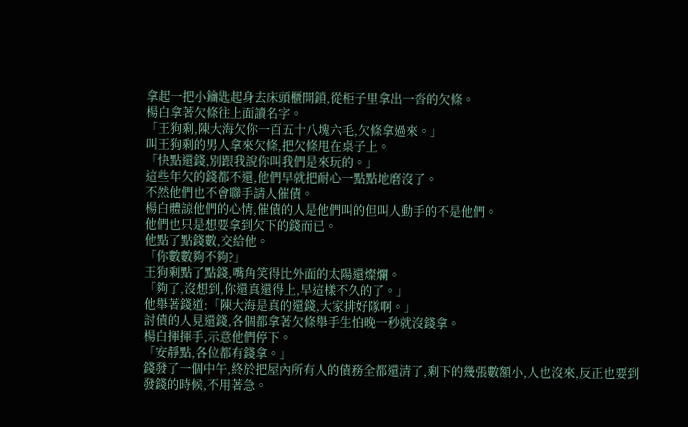拿起一把小鑰匙起身去床頭櫃開鎖,從柜子里拿出一沓的欠條。
楊白拿著欠條往上面讀名字。
「王狗剩,陳大海欠你一百五十八塊六毛,欠條拿過來。」
叫王狗剩的男人拿來欠條,把欠條甩在桌子上。
「快點還錢,別跟我說你叫我們是來玩的。」
這些年欠的錢都不還,他們早就把耐心一點點地磨沒了。
不然他們也不會聯手請人催債。
楊白體諒他們的心情,催債的人是他們叫的但叫人動手的不是他們。
他們也只是想要拿到欠下的錢而已。
他點了點錢數,交給他。
「你數數夠不夠?」
王狗剩點了點錢,嘴角笑得比外面的太陽還燦爛。
「夠了,沒想到,你還真還得上,早這樣不久的了。」
他舉著錢道:「陳大海是真的還錢,大家排好隊啊。」
討債的人見還錢,各個都拿著欠條舉手生怕晚一秒就沒錢拿。
楊白揮揮手,示意他們停下。
「安靜點,各位都有錢拿。」
錢發了一個中午,終於把屋內所有人的債務全都還清了,剩下的幾張數額小,人也沒來,反正也要到發錢的時候,不用著急。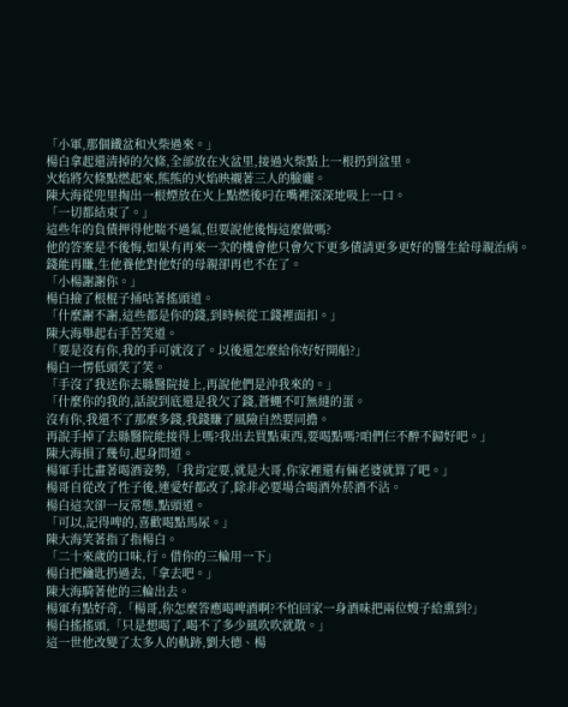「小軍,那個鐵盆和火柴過來。」
楊白拿起還清掉的欠條,全部放在火盆里,接過火柴點上一根扔到盆里。
火焰將欠條點燃起來,熊熊的火焰映襯著三人的臉龐。
陳大海從兜里掏出一根煙放在火上點燃後叼在嘴裡深深地吸上一口。
「一切都結束了。」
這些年的負債押得他喘不過氣,但要說他後悔這麼做嗎?
他的答案是不後悔,如果有再來一次的機會他只會欠下更多債請更多更好的醫生給母親治病。
錢能再賺,生他養他對他好的母親卻再也不在了。
「小楊謝謝你。」
楊白撿了根棍子捅咕著搖頭道。
「什麼謝不謝,這些都是你的錢,到時候從工錢裡面扣。」
陳大海舉起右手苦笑道。
「要是沒有你,我的手可就沒了。以後還怎麼給你好好開船?」
楊白一愣低頭笑了笑。
「手沒了我送你去縣醫院接上,再說他們是沖我來的。」
「什麼你的我的,話說到底還是我欠了錢,蒼蠅不叮無縫的蛋。
沒有你,我還不了那麼多錢,我錢賺了風險自然要同擔。
再說手掉了去縣醫院能接得上嗎?我出去買點東西,要喝點嗎?咱們仨不醉不歸好吧。」
陳大海損了幾句,起身問道。
楊軍手比畫著喝酒姿勢,「我肯定要,就是大哥,你家裡還有倆老婆就算了吧。」
楊哥自從改了性子後,連愛好都改了,除非必要場合喝酒外菸酒不沾。
楊白這次卻一反常態,點頭道。
「可以,記得啤的,喜歡喝點馬尿。」
陳大海笑著指了指楊白。
「二十來歲的口味,行。借你的三輪用一下」
楊白把鑰匙扔過去,「拿去吧。」
陳大海騎著他的三輪出去。
楊軍有點好奇,「楊哥,你怎麼答應喝啤酒啊?不怕回家一身酒味把兩位嫂子給熏到?」
楊白搖搖頭,「只是想喝了,喝不了多少風吹吹就散。」
這一世他改變了太多人的軌跡,劉大德、楊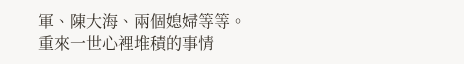軍、陳大海、兩個媳婦等等。
重來一世心裡堆積的事情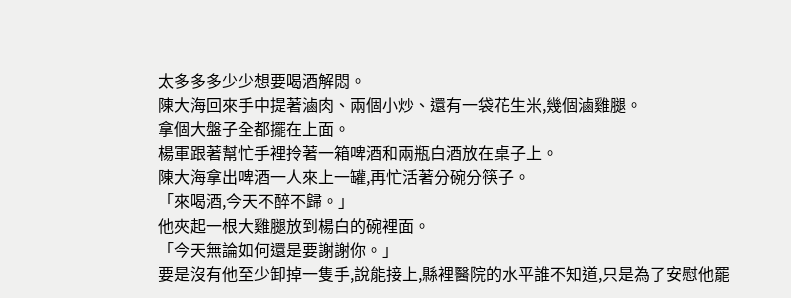太多多多少少想要喝酒解悶。
陳大海回來手中提著滷肉、兩個小炒、還有一袋花生米,幾個滷雞腿。
拿個大盤子全都擺在上面。
楊軍跟著幫忙手裡拎著一箱啤酒和兩瓶白酒放在桌子上。
陳大海拿出啤酒一人來上一罐,再忙活著分碗分筷子。
「來喝酒,今天不醉不歸。」
他夾起一根大雞腿放到楊白的碗裡面。
「今天無論如何還是要謝謝你。」
要是沒有他至少卸掉一隻手,說能接上,縣裡醫院的水平誰不知道,只是為了安慰他罷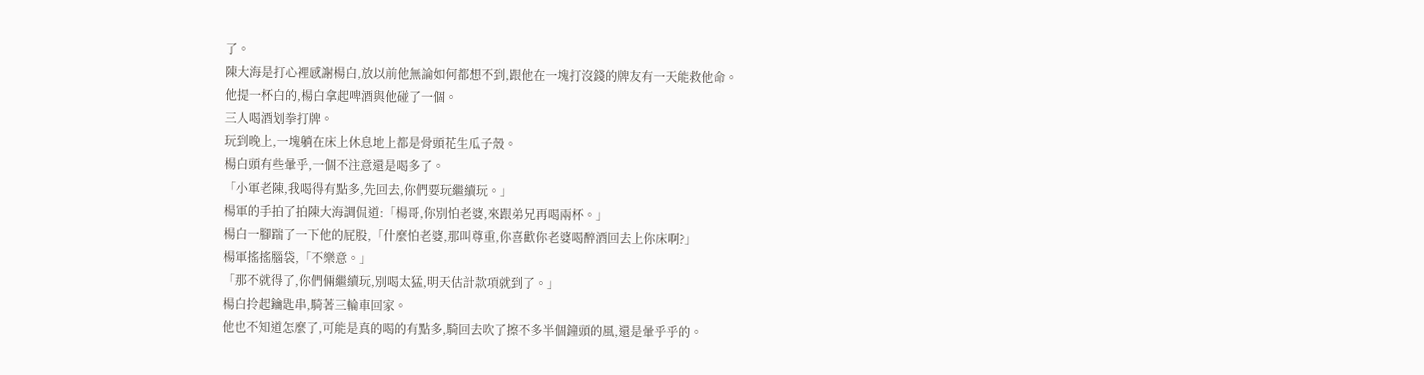了。
陳大海是打心裡感謝楊白,放以前他無論如何都想不到,跟他在一塊打沒錢的牌友有一天能救他命。
他提一杯白的,楊白拿起啤酒與他碰了一個。
三人喝酒划拳打牌。
玩到晚上,一塊躺在床上休息地上都是骨頭花生瓜子殼。
楊白頭有些暈乎,一個不注意還是喝多了。
「小軍老陳,我喝得有點多,先回去,你們要玩繼續玩。」
楊軍的手拍了拍陳大海調侃道:「楊哥,你別怕老婆,來跟弟兄再喝兩杯。」
楊白一腳踹了一下他的屁股,「什麼怕老婆,那叫尊重,你喜歡你老婆喝醉酒回去上你床啊?」
楊軍搖搖腦袋,「不樂意。」
「那不就得了,你們倆繼續玩,別喝太猛,明天估計款項就到了。」
楊白拎起鑰匙串,騎著三輪車回家。
他也不知道怎麼了,可能是真的喝的有點多,騎回去吹了擦不多半個鐘頭的風,還是暈乎乎的。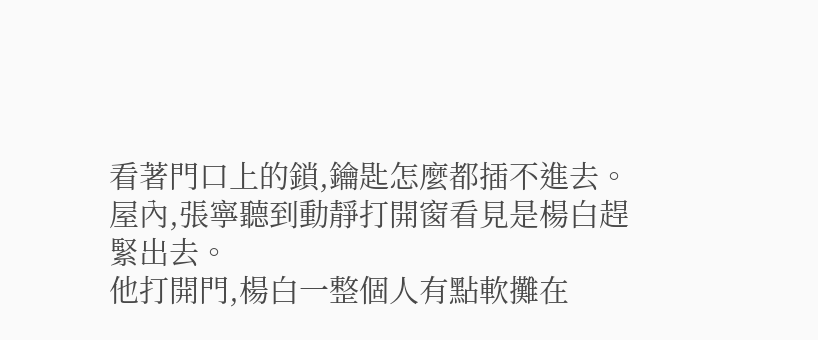看著門口上的鎖,鑰匙怎麼都插不進去。
屋內,張寧聽到動靜打開窗看見是楊白趕緊出去。
他打開門,楊白一整個人有點軟攤在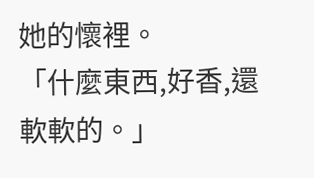她的懷裡。
「什麼東西,好香,還軟軟的。」